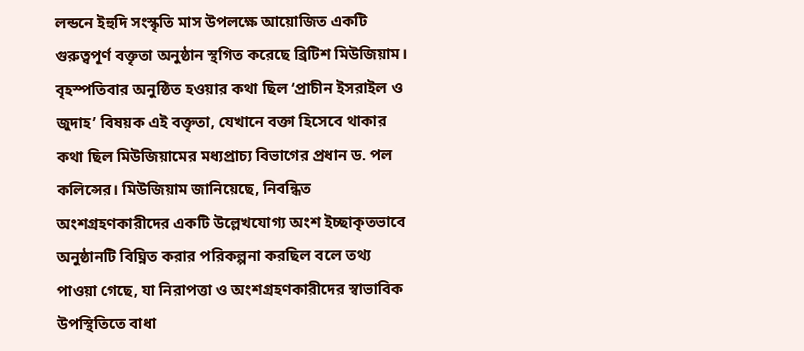লন্ডনে ইহুদি সংস্কৃতি মাস উপলক্ষে আয়োজিত একটি গুরুত্বপূর্ণ বক্তৃতা অনুষ্ঠান স্থগিত করেছে ব্রিটিশ মিউজিয়াম। বৃহস্পতিবার অনুষ্ঠিত হওয়ার কথা ছিল ‘প্রাচীন ইসরাইল ও জুদাহ’ বিষয়ক এই বক্তৃতা, যেখানে বক্তা হিসেবে থাকার কথা ছিল মিউজিয়ামের মধ্যপ্রাচ্য বিভাগের প্রধান ড. পল কলিন্সের। মিউজিয়াম জানিয়েছে, নিবন্ধিত অংশগ্রহণকারীদের একটি উল্লেখযোগ্য অংশ ইচ্ছাকৃতভাবে অনুষ্ঠানটি বিঘ্নিত করার পরিকল্পনা করছিল বলে তথ্য পাওয়া গেছে, যা নিরাপত্তা ও অংশগ্রহণকারীদের স্বাভাবিক উপস্থিতিতে বাধা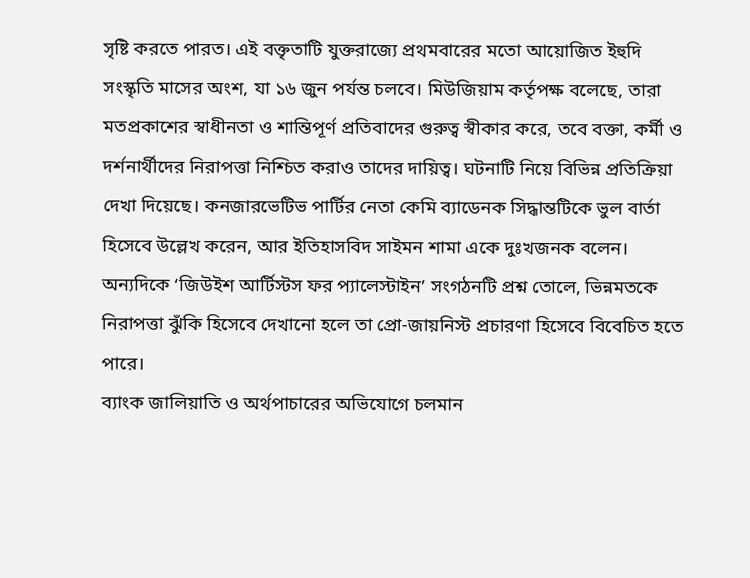সৃষ্টি করতে পারত। এই বক্তৃতাটি যুক্তরাজ্যে প্রথমবারের মতো আয়োজিত ইহুদি সংস্কৃতি মাসের অংশ, যা ১৬ জুন পর্যন্ত চলবে। মিউজিয়াম কর্তৃপক্ষ বলেছে, তারা মতপ্রকাশের স্বাধীনতা ও শান্তিপূর্ণ প্রতিবাদের গুরুত্ব স্বীকার করে, তবে বক্তা, কর্মী ও দর্শনার্থীদের নিরাপত্তা নিশ্চিত করাও তাদের দায়িত্ব। ঘটনাটি নিয়ে বিভিন্ন প্রতিক্রিয়া দেখা দিয়েছে। কনজারভেটিভ পার্টির নেতা কেমি ব্যাডেনক সিদ্ধান্তটিকে ভুল বার্তা হিসেবে উল্লেখ করেন, আর ইতিহাসবিদ সাইমন শামা একে দুঃখজনক বলেন। অন্যদিকে ‘জিউইশ আর্টিস্টস ফর প্যালেস্টাইন’ সংগঠনটি প্রশ্ন তোলে, ভিন্নমতকে নিরাপত্তা ঝুঁকি হিসেবে দেখানো হলে তা প্রো-জায়নিস্ট প্রচারণা হিসেবে বিবেচিত হতে পারে।
ব্যাংক জালিয়াতি ও অর্থপাচারের অভিযোগে চলমান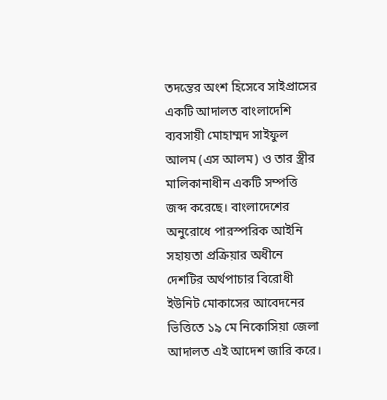তদন্তের অংশ হিসেবে সাইপ্রাসের একটি আদালত বাংলাদেশি ব্যবসায়ী মোহাম্মদ সাইফুল আলম (এস আলম) ও তার স্ত্রীর মালিকানাধীন একটি সম্পত্তি জব্দ করেছে। বাংলাদেশের অনুরোধে পারস্পরিক আইনি সহায়তা প্রক্রিয়ার অধীনে দেশটির অর্থপাচার বিরোধী ইউনিট মোকাসের আবেদনের ভিত্তিতে ১৯ মে নিকোসিয়া জেলা আদালত এই আদেশ জারি করে।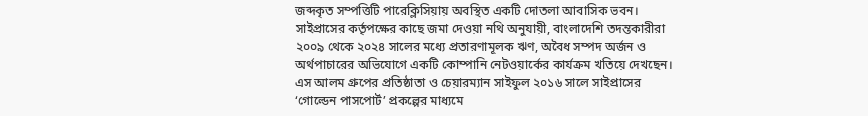জব্দকৃত সম্পত্তিটি পারেক্লিসিয়ায় অবস্থিত একটি দোতলা আবাসিক ভবন। সাইপ্রাসের কর্তৃপক্ষের কাছে জমা দেওয়া নথি অনুযায়ী, বাংলাদেশি তদন্তকারীরা ২০০৯ থেকে ২০২৪ সালের মধ্যে প্রতারণামূলক ঋণ, অবৈধ সম্পদ অর্জন ও অর্থপাচারের অভিযোগে একটি কোম্পানি নেটওয়ার্কের কার্যক্রম খতিয়ে দেখছেন। এস আলম গ্রুপের প্রতিষ্ঠাতা ও চেয়ারম্যান সাইফুল ২০১৬ সালে সাইপ্রাসের ‘গোল্ডেন পাসপোর্ট’ প্রকল্পের মাধ্যমে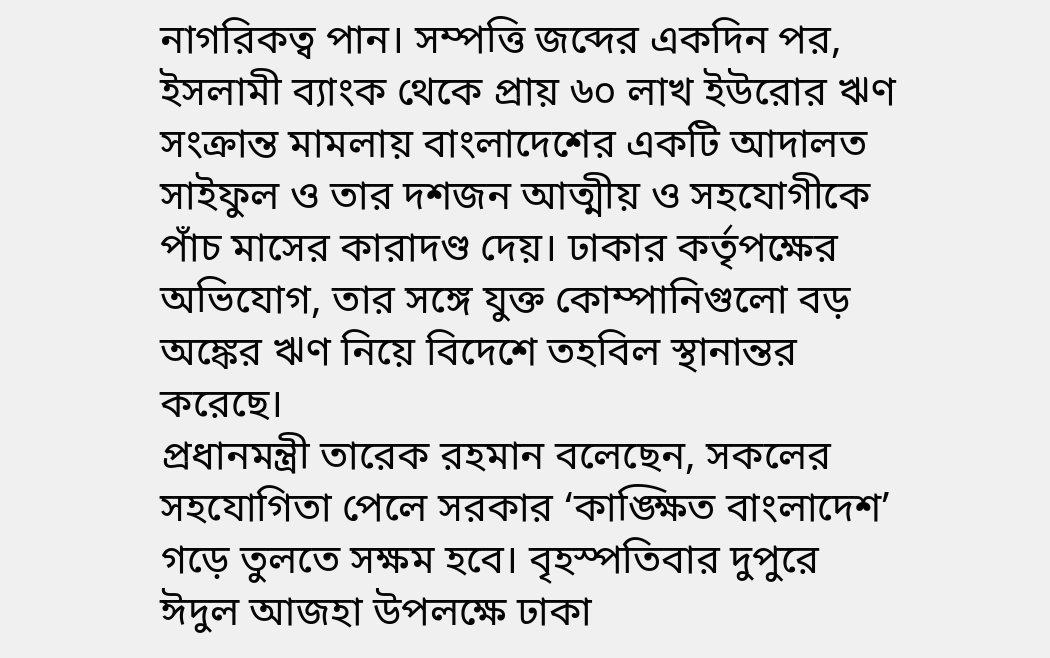নাগরিকত্ব পান। সম্পত্তি জব্দের একদিন পর, ইসলামী ব্যাংক থেকে প্রায় ৬০ লাখ ইউরোর ঋণ সংক্রান্ত মামলায় বাংলাদেশের একটি আদালত সাইফুল ও তার দশজন আত্মীয় ও সহযোগীকে পাঁচ মাসের কারাদণ্ড দেয়। ঢাকার কর্তৃপক্ষের অভিযোগ, তার সঙ্গে যুক্ত কোম্পানিগুলো বড় অঙ্কের ঋণ নিয়ে বিদেশে তহবিল স্থানান্তর করেছে।
প্রধানমন্ত্রী তারেক রহমান বলেছেন, সকলের সহযোগিতা পেলে সরকার ‘কাঙ্ক্ষিত বাংলাদেশ’ গড়ে তুলতে সক্ষম হবে। বৃহস্পতিবার দুপুরে ঈদুল আজহা উপলক্ষে ঢাকা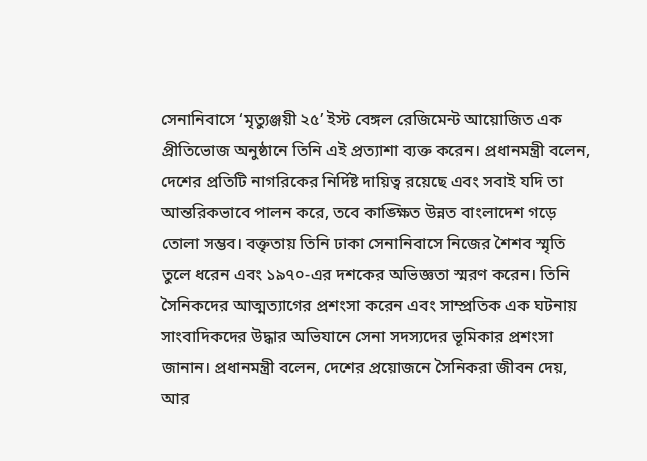সেনানিবাসে ‘মৃত্যুঞ্জয়ী ২৫’ ইস্ট বেঙ্গল রেজিমেন্ট আয়োজিত এক প্রীতিভোজ অনুষ্ঠানে তিনি এই প্রত্যাশা ব্যক্ত করেন। প্রধানমন্ত্রী বলেন, দেশের প্রতিটি নাগরিকের নির্দিষ্ট দায়িত্ব রয়েছে এবং সবাই যদি তা আন্তরিকভাবে পালন করে, তবে কাঙ্ক্ষিত উন্নত বাংলাদেশ গড়ে তোলা সম্ভব। বক্তৃতায় তিনি ঢাকা সেনানিবাসে নিজের শৈশব স্মৃতি তুলে ধরেন এবং ১৯৭০-এর দশকের অভিজ্ঞতা স্মরণ করেন। তিনি সৈনিকদের আত্মত্যাগের প্রশংসা করেন এবং সাম্প্রতিক এক ঘটনায় সাংবাদিকদের উদ্ধার অভিযানে সেনা সদস্যদের ভূমিকার প্রশংসা জানান। প্রধানমন্ত্রী বলেন, দেশের প্রয়োজনে সৈনিকরা জীবন দেয়, আর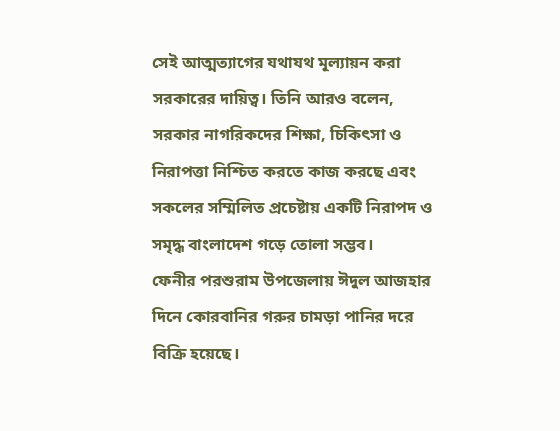সেই আত্মত্যাগের যথাযথ মূল্যায়ন করা সরকারের দায়িত্ব। তিনি আরও বলেন, সরকার নাগরিকদের শিক্ষা, চিকিৎসা ও নিরাপত্তা নিশ্চিত করতে কাজ করছে এবং সকলের সম্মিলিত প্রচেষ্টায় একটি নিরাপদ ও সমৃদ্ধ বাংলাদেশ গড়ে তোলা সম্ভব।
ফেনীর পরশুরাম উপজেলায় ঈদুল আজহার দিনে কোরবানির গরুর চামড়া পানির দরে বিক্রি হয়েছে।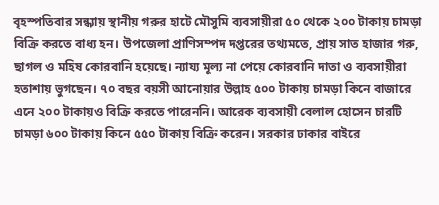বৃহস্পতিবার সন্ধ্যায় স্থানীয় গরুর হাটে মৌসুমি ব্যবসায়ীরা ৫০ থেকে ২০০ টাকায় চামড়া বিক্রি করতে বাধ্য হন। উপজেলা প্রাণিসম্পদ দপ্তরের তথ্যমতে, প্রায় সাত হাজার গরু, ছাগল ও মহিষ কোরবানি হয়েছে। ন্যায্য মূল্য না পেয়ে কোরবানি দাতা ও ব্যবসায়ীরা হতাশায় ভুগছেন। ৭০ বছর বয়সী আনোয়ার উল্লাহ ৫০০ টাকায় চামড়া কিনে বাজারে এনে ২০০ টাকায়ও বিক্রি করতে পারেননি। আরেক ব্যবসায়ী বেলাল হোসেন চারটি চামড়া ৬০০ টাকায় কিনে ৫৫০ টাকায় বিক্রি করেন। সরকার ঢাকার বাইরে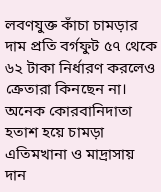লবণযুক্ত কাঁচা চামড়ার দাম প্রতি বর্গফুট ৫৭ থেকে ৬২ টাকা নির্ধারণ করলেও ক্রেতারা কিনছেন না। অনেক কোরবানিদাতা হতাশ হয়ে চামড়া এতিমখানা ও মাদ্রাসায় দান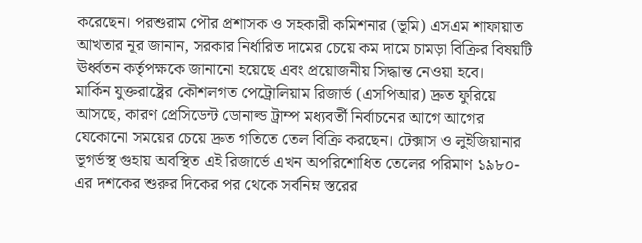করেছেন। পরশুরাম পৌর প্রশাসক ও সহকারী কমিশনার (ভূমি) এসএম শাফায়াত আখতার নূর জানান, সরকার নির্ধারিত দামের চেয়ে কম দামে চামড়া বিক্রির বিষয়টি ঊর্ধ্বতন কর্তৃপক্ষকে জানানো হয়েছে এবং প্রয়োজনীয় সিদ্ধান্ত নেওয়া হবে।
মার্কিন যুক্তরাষ্ট্রের কৌশলগত পেট্রোলিয়াম রিজার্ভ (এসপিআর) দ্রুত ফুরিয়ে আসছে, কারণ প্রেসিডেন্ট ডোনাল্ড ট্রাম্প মধ্যবর্তী নির্বাচনের আগে আগের যেকোনো সময়ের চেয়ে দ্রুত গতিতে তেল বিক্রি করছেন। টেক্সাস ও লুইজিয়ানার ভূগর্ভস্থ গুহায় অবস্থিত এই রিজার্ভে এখন অপরিশোধিত তেলের পরিমাণ ১৯৮০-এর দশকের শুরুর দিকের পর থেকে সর্বনিম্ন স্তরের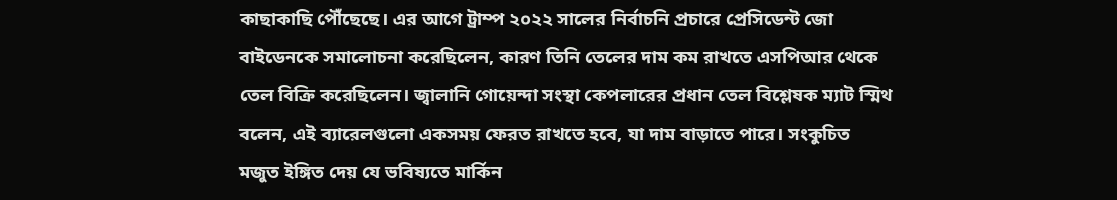কাছাকাছি পৌঁছেছে। এর আগে ট্রাম্প ২০২২ সালের নির্বাচনি প্রচারে প্রেসিডেন্ট জো বাইডেনকে সমালোচনা করেছিলেন, কারণ তিনি তেলের দাম কম রাখতে এসপিআর থেকে তেল বিক্রি করেছিলেন। জ্বালানি গোয়েন্দা সংস্থা কেপলারের প্রধান তেল বিশ্লেষক ম্যাট স্মিথ বলেন, এই ব্যারেলগুলো একসময় ফেরত রাখতে হবে, যা দাম বাড়াতে পারে। সংকুচিত মজুত ইঙ্গিত দেয় যে ভবিষ্যতে মার্কিন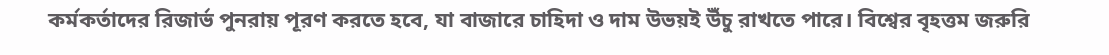কর্মকর্তাদের রিজার্ভ পুনরায় পূরণ করতে হবে, যা বাজারে চাহিদা ও দাম উভয়ই উঁচু রাখতে পারে। বিশ্বের বৃহত্তম জরুরি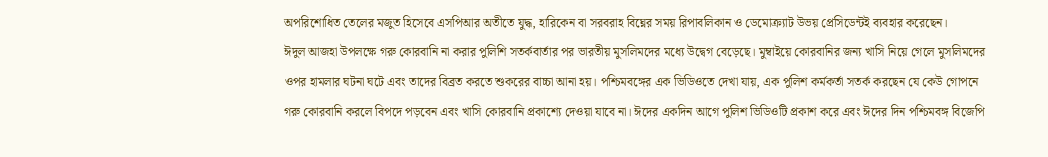অপরিশোধিত তেলের মজুত হিসেবে এসপিআর অতীতে যুদ্ধ, হারিকেন বা সরবরাহ বিঘ্নের সময় রিপাবলিকান ও ডেমোক্র্যাট উভয় প্রেসিডেন্টই ব্যবহার করেছেন।
ঈদুল আজহা উপলক্ষে গরু কোরবানি না করার পুলিশি সতর্কবার্তার পর ভারতীয় মুসলিমদের মধ্যে উদ্বেগ বেড়েছে। মুম্বাইয়ে কোরবানির জন্য খাসি নিয়ে গেলে মুসলিমদের ওপর হামলার ঘটনা ঘটে এবং তাদের বিব্রত করতে শুকরের বাচ্চা আনা হয়। পশ্চিমবঙ্গের এক ভিডিওতে দেখা যায়, এক পুলিশ কর্মকর্তা সতর্ক করছেন যে কেউ গোপনে গরু কোরবানি করলে বিপদে পড়বেন এবং খাসি কোরবানি প্রকাশ্যে দেওয়া যাবে না। ঈদের একদিন আগে পুলিশ ভিডিওটি প্রকাশ করে এবং ঈদের দিন পশ্চিমবঙ্গ বিজেপি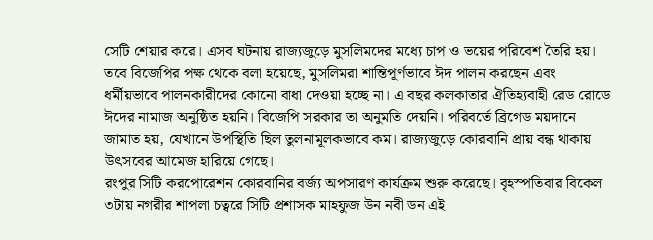সেটি শেয়ার করে। এসব ঘটনায় রাজ্যজুড়ে মুসলিমদের মধ্যে চাপ ও ভয়ের পরিবেশ তৈরি হয়। তবে বিজেপির পক্ষ থেকে বলা হয়েছে, মুসলিমরা শান্তিপূর্ণভাবে ঈদ পালন করছেন এবং ধর্মীয়ভাবে পালনকারীদের কোনো বাধা দেওয়া হচ্ছে না। এ বছর কলকাতার ঐতিহ্যবাহী রেড রোডে ঈদের নামাজ অনুষ্ঠিত হয়নি। বিজেপি সরকার তা অনুমতি দেয়নি। পরিবর্তে ব্রিগেড ময়দানে জামাত হয়, যেখানে উপস্থিতি ছিল তুলনামূলকভাবে কম। রাজ্যজুড়ে কোরবানি প্রায় বন্ধ থাকায় উৎসবের আমেজ হারিয়ে গেছে।
রংপুর সিটি করপোরেশন কোরবানির বর্জ্য অপসারণ কার্যক্রম শুরু করেছে। বৃহস্পতিবার বিকেল ৩টায় নগরীর শাপলা চত্বরে সিটি প্রশাসক মাহফুজ উন নবী ডন এই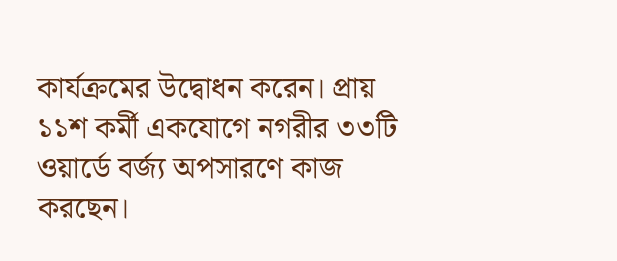কার্যক্রমের উদ্বোধন করেন। প্রায় ১১শ কর্মী একযোগে নগরীর ৩৩টি ওয়ার্ডে বর্জ্য অপসারণে কাজ করছেন।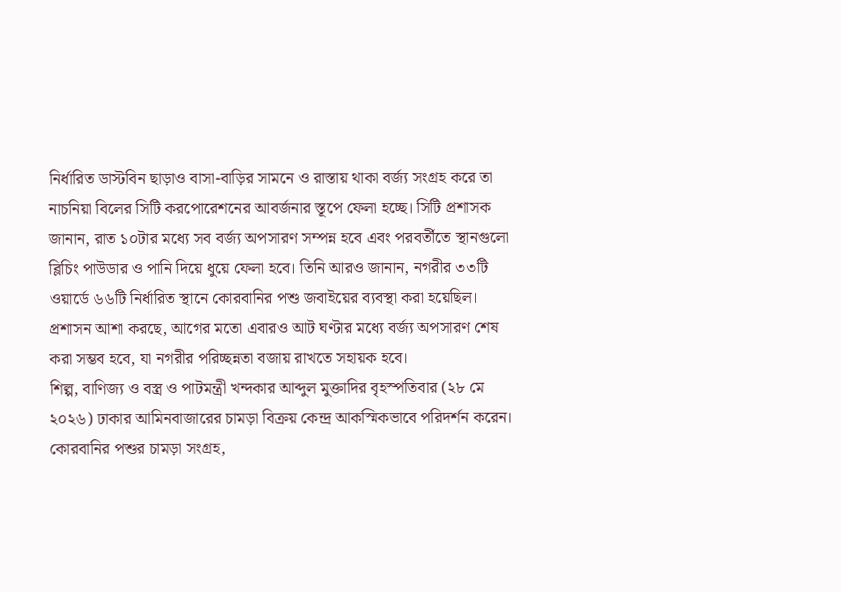নির্ধারিত ডাস্টবিন ছাড়াও বাসা-বাড়ির সামনে ও রাস্তায় থাকা বর্জ্য সংগ্রহ করে তা নাচনিয়া বিলের সিটি করপোরেশনের আবর্জনার স্তূপে ফেলা হচ্ছে। সিটি প্রশাসক জানান, রাত ১০টার মধ্যে সব বর্জ্য অপসারণ সম্পন্ন হবে এবং পরবর্তীতে স্থানগুলো ব্লিচিং পাউডার ও পানি দিয়ে ধুয়ে ফেলা হবে। তিনি আরও জানান, নগরীর ৩৩টি ওয়ার্ডে ৬৬টি নির্ধারিত স্থানে কোরবানির পশু জবাইয়ের ব্যবস্থা করা হয়েছিল। প্রশাসন আশা করছে, আগের মতো এবারও আট ঘণ্টার মধ্যে বর্জ্য অপসারণ শেষ করা সম্ভব হবে, যা নগরীর পরিচ্ছন্নতা বজায় রাখতে সহায়ক হবে।
শিল্প, বাণিজ্য ও বস্ত্র ও পাটমন্ত্রী খন্দকার আব্দুল মুক্তাদির বৃহস্পতিবার (২৮ মে ২০২৬) ঢাকার আমিনবাজারের চামড়া বিক্রয় কেন্দ্র আকস্মিকভাবে পরিদর্শন করেন। কোরবানির পশুর চামড়া সংগ্রহ,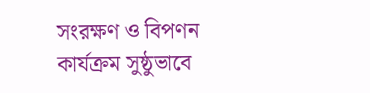সংরক্ষণ ও বিপণন কার্যক্রম সুষ্ঠুভাবে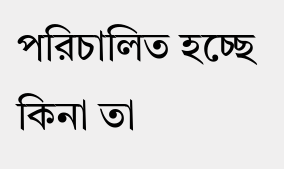পরিচালিত হচ্ছে কিনা তা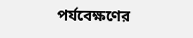পর্যবেক্ষণের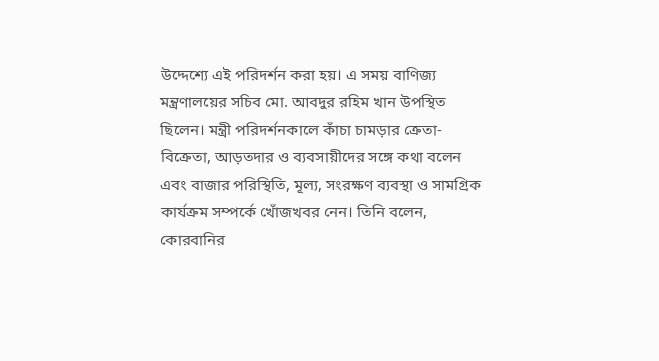উদ্দেশ্যে এই পরিদর্শন করা হয়। এ সময় বাণিজ্য মন্ত্রণালয়ের সচিব মো. আবদুর রহিম খান উপস্থিত ছিলেন। মন্ত্রী পরিদর্শনকালে কাঁচা চামড়ার ক্রেতা-বিক্রেতা, আড়তদার ও ব্যবসায়ীদের সঙ্গে কথা বলেন এবং বাজার পরিস্থিতি, মূল্য, সংরক্ষণ ব্যবস্থা ও সামগ্রিক কার্যক্রম সম্পর্কে খোঁজখবর নেন। তিনি বলেন, কোরবানির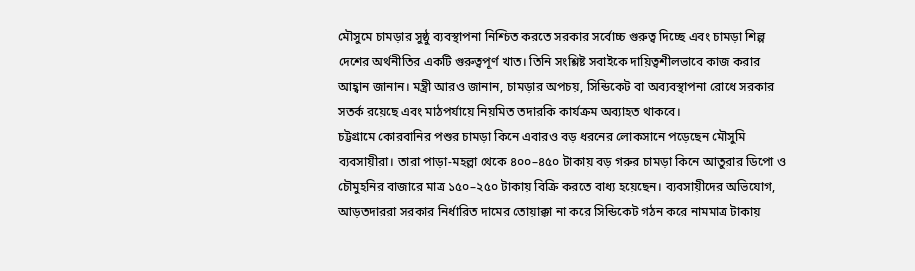মৌসুমে চামড়ার সুষ্ঠু ব্যবস্থাপনা নিশ্চিত করতে সরকার সর্বোচ্চ গুরুত্ব দিচ্ছে এবং চামড়া শিল্প দেশের অর্থনীতির একটি গুরুত্বপূর্ণ খাত। তিনি সংশ্লিষ্ট সবাইকে দায়িত্বশীলভাবে কাজ করার আহ্বান জানান। মন্ত্রী আরও জানান, চামড়ার অপচয়, সিন্ডিকেট বা অব্যবস্থাপনা রোধে সরকার সতর্ক রয়েছে এবং মাঠপর্যায়ে নিয়মিত তদারকি কার্যক্রম অব্যাহত থাকবে।
চট্টগ্রামে কোরবানির পশুর চামড়া কিনে এবারও বড় ধরনের লোকসানে পড়েছেন মৌসুমি ব্যবসায়ীরা। তারা পাড়া-মহল্লা থেকে ৪০০–৪৫০ টাকায় বড় গরুর চামড়া কিনে আতুরার ডিপো ও চৌমুহনির বাজারে মাত্র ১৫০–২৫০ টাকায় বিক্রি করতে বাধ্য হয়েছেন। ব্যবসায়ীদের অভিযোগ, আড়তদাররা সরকার নির্ধারিত দামের তোয়াক্কা না করে সিন্ডিকেট গঠন করে নামমাত্র টাকায়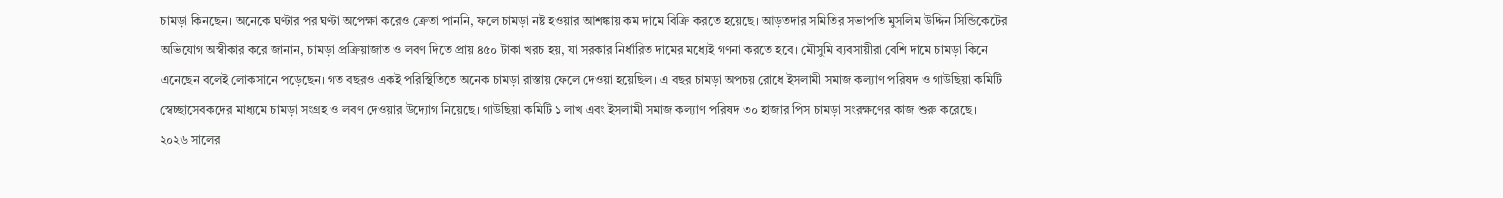চামড়া কিনছেন। অনেকে ঘণ্টার পর ঘণ্টা অপেক্ষা করেও ক্রেতা পাননি, ফলে চামড়া নষ্ট হওয়ার আশঙ্কায় কম দামে বিক্রি করতে হয়েছে। আড়তদার সমিতির সভাপতি মুসলিম উদ্দিন সিন্ডিকেটের অভিযোগ অস্বীকার করে জানান, চামড়া প্রক্রিয়াজাত ও লবণ দিতে প্রায় ৪৫০ টাকা খরচ হয়, যা সরকার নির্ধারিত দামের মধ্যেই গণনা করতে হবে। মৌসুমি ব্যবসায়ীরা বেশি দামে চামড়া কিনে এনেছেন বলেই লোকসানে পড়েছেন। গত বছরও একই পরিস্থিতিতে অনেক চামড়া রাস্তায় ফেলে দেওয়া হয়েছিল। এ বছর চামড়া অপচয় রোধে ইসলামী সমাজ কল্যাণ পরিষদ ও গাউছিয়া কমিটি স্বেচ্ছাসেবকদের মাধ্যমে চামড়া সংগ্রহ ও লবণ দেওয়ার উদ্যোগ নিয়েছে। গাউছিয়া কমিটি ১ লাখ এবং ইসলামী সমাজ কল্যাণ পরিষদ ৩০ হাজার পিস চামড়া সংরক্ষণের কাজ শুরু করেছে।
২০২৬ সালের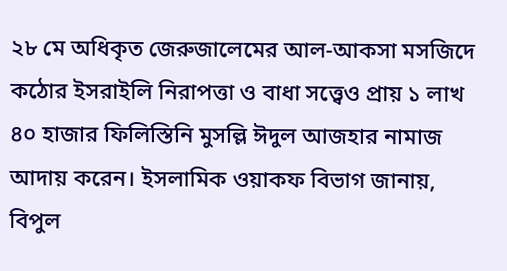২৮ মে অধিকৃত জেরুজালেমের আল-আকসা মসজিদে কঠোর ইসরাইলি নিরাপত্তা ও বাধা সত্ত্বেও প্রায় ১ লাখ ৪০ হাজার ফিলিস্তিনি মুসল্লি ঈদুল আজহার নামাজ আদায় করেন। ইসলামিক ওয়াকফ বিভাগ জানায়, বিপুল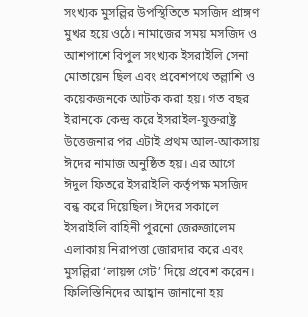সংখ্যক মুসল্লির উপস্থিতিতে মসজিদ প্রাঙ্গণ মুখর হয়ে ওঠে। নামাজের সময় মসজিদ ও আশপাশে বিপুল সংখ্যক ইসরাইলি সেনা মোতায়েন ছিল এবং প্রবেশপথে তল্লাশি ও কয়েকজনকে আটক করা হয়। গত বছর ইরানকে কেন্দ্র করে ইসরাইল-যুক্তরাষ্ট্র উত্তেজনার পর এটাই প্রথম আল-আকসায় ঈদের নামাজ অনুষ্ঠিত হয়। এর আগে ঈদুল ফিতরে ইসরাইলি কর্তৃপক্ষ মসজিদ বন্ধ করে দিয়েছিল। ঈদের সকালে ইসরাইলি বাহিনী পুরনো জেরুজালেম এলাকায় নিরাপত্তা জোরদার করে এবং মুসল্লিরা ‘লায়ন্স গেট’ দিয়ে প্রবেশ করেন। ফিলিস্তিনিদের আহ্বান জানানো হয়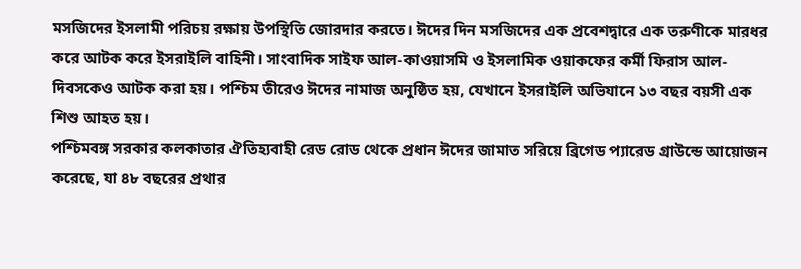মসজিদের ইসলামী পরিচয় রক্ষায় উপস্থিতি জোরদার করতে। ঈদের দিন মসজিদের এক প্রবেশদ্বারে এক তরুণীকে মারধর করে আটক করে ইসরাইলি বাহিনী। সাংবাদিক সাইফ আল-কাওয়াসমি ও ইসলামিক ওয়াকফের কর্মী ফিরাস আল-দিবসকেও আটক করা হয়। পশ্চিম তীরেও ঈদের নামাজ অনুষ্ঠিত হয়, যেখানে ইসরাইলি অভিযানে ১৩ বছর বয়সী এক শিশু আহত হয়।
পশ্চিমবঙ্গ সরকার কলকাতার ঐতিহ্যবাহী রেড রোড থেকে প্রধান ঈদের জামাত সরিয়ে ব্রিগেড প্যারেড গ্রাউন্ডে আয়োজন করেছে, যা ৪৮ বছরের প্রথার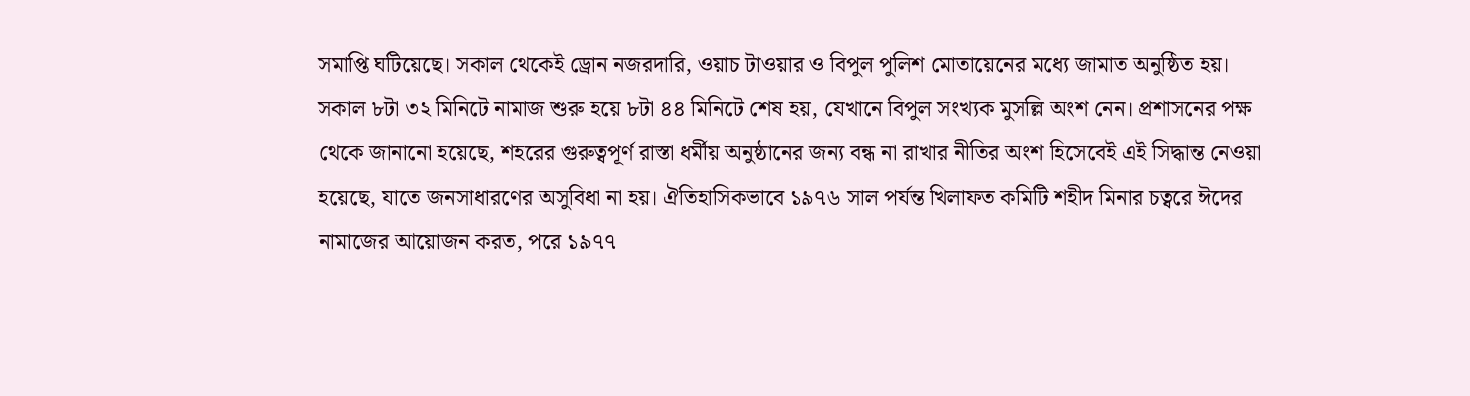সমাপ্তি ঘটিয়েছে। সকাল থেকেই ড্রোন নজরদারি, ওয়াচ টাওয়ার ও বিপুল পুলিশ মোতায়েনের মধ্যে জামাত অনুষ্ঠিত হয়। সকাল ৮টা ৩২ মিনিটে নামাজ শুরু হয়ে ৮টা ৪৪ মিনিটে শেষ হয়, যেখানে বিপুল সংখ্যক মুসল্লি অংশ নেন। প্রশাসনের পক্ষ থেকে জানানো হয়েছে, শহরের গুরুত্বপূর্ণ রাস্তা ধর্মীয় অনুষ্ঠানের জন্য বন্ধ না রাখার নীতির অংশ হিসেবেই এই সিদ্ধান্ত নেওয়া হয়েছে, যাতে জনসাধারণের অসুবিধা না হয়। ঐতিহাসিকভাবে ১৯৭৬ সাল পর্যন্ত খিলাফত কমিটি শহীদ মিনার চত্বরে ঈদের নামাজের আয়োজন করত, পরে ১৯৭৭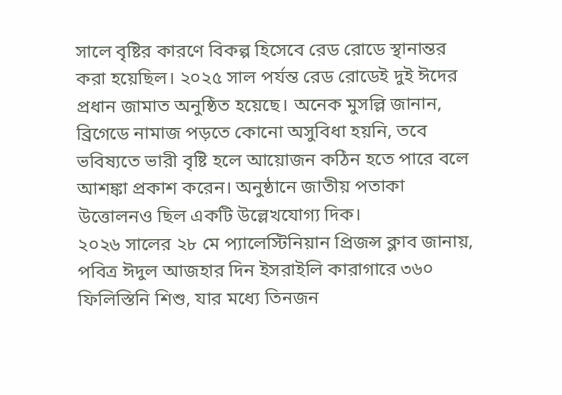সালে বৃষ্টির কারণে বিকল্প হিসেবে রেড রোডে স্থানান্তর করা হয়েছিল। ২০২৫ সাল পর্যন্ত রেড রোডেই দুই ঈদের প্রধান জামাত অনুষ্ঠিত হয়েছে। অনেক মুসল্লি জানান, ব্রিগেডে নামাজ পড়তে কোনো অসুবিধা হয়নি, তবে ভবিষ্যতে ভারী বৃষ্টি হলে আয়োজন কঠিন হতে পারে বলে আশঙ্কা প্রকাশ করেন। অনুষ্ঠানে জাতীয় পতাকা উত্তোলনও ছিল একটি উল্লেখযোগ্য দিক।
২০২৬ সালের ২৮ মে প্যালেস্টিনিয়ান প্রিজন্স ক্লাব জানায়, পবিত্র ঈদুল আজহার দিন ইসরাইলি কারাগারে ৩৬০ ফিলিস্তিনি শিশু, যার মধ্যে তিনজন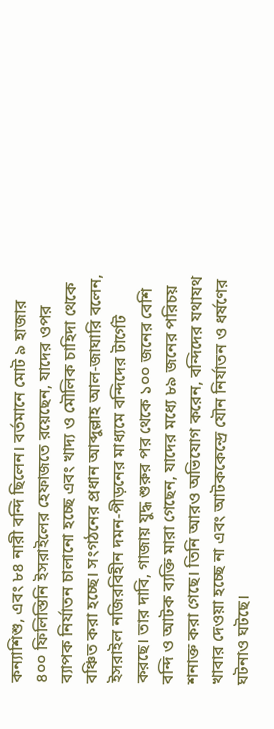কন্যাশিশু, এবং ৮৪ নারী বন্দি ছিলেন। বর্তমানে মোট ৯ হাজার ৪০০ ফিলিস্তিনি ইসরাইলের হেফাজতে রয়েছেন, যাদের ওপর ব্যাপক নির্যাতন চালানো হচ্ছে এবং খাদ্য ও মৌলিক চাহিদা থেকে বঞ্চিত করা হচ্ছে। সংগঠনের প্রধান আব্দুল্লাহ আল-জাঘারি বলেন, ইসরাইল নজিরবিহীন দমন-পীড়নের মাধ্যমে বন্দিদের টার্গেট করছে। তার দাবি, গাজায় যুদ্ধ শুরুর পর থেকে ১০০ জনের বেশি বন্দি ও আটক ব্যক্তি মারা গেছেন, যাদের মধ্যে ৮৯ জনের পরিচয় শনাক্ত করা গেছে। তিনি আরও অভিযোগ করেন, বন্দিদের যথাযথ খাবার দেওয়া হচ্ছে না এবং আটককেন্দ্রে যৌন নির্যাতন ও ধর্ষণের ঘটনাও ঘটছে।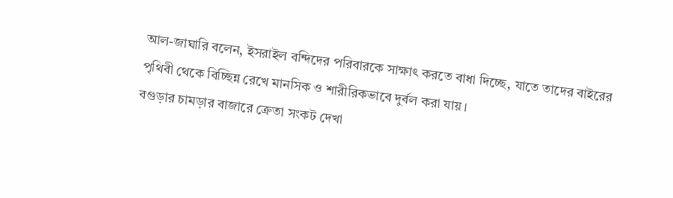আল-জাঘারি বলেন, ইসরাইল বন্দিদের পরিবারকে সাক্ষাৎ করতে বাধা দিচ্ছে, যাতে তাদের বাইরের পৃথিবী থেকে বিচ্ছিন্ন রেখে মানসিক ও শারীরিকভাবে দুর্বল করা যায়।
বগুড়ার চামড়ার বাজারে ক্রেতা সংকট দেখা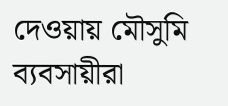দেওয়ায় মৌসুমি ব্যবসায়ীরা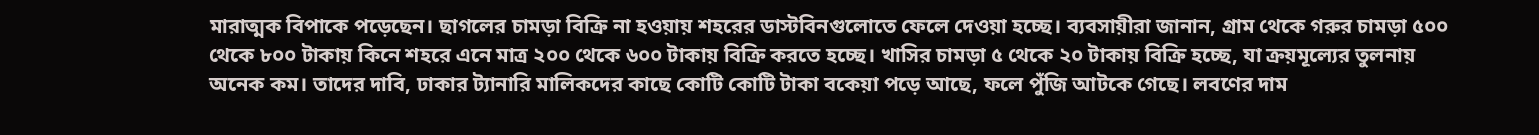মারাত্মক বিপাকে পড়েছেন। ছাগলের চামড়া বিক্রি না হওয়ায় শহরের ডাস্টবিনগুলোতে ফেলে দেওয়া হচ্ছে। ব্যবসায়ীরা জানান, গ্রাম থেকে গরুর চামড়া ৫০০ থেকে ৮০০ টাকায় কিনে শহরে এনে মাত্র ২০০ থেকে ৬০০ টাকায় বিক্রি করতে হচ্ছে। খাসির চামড়া ৫ থেকে ২০ টাকায় বিক্রি হচ্ছে, যা ক্রয়মূল্যের তুলনায় অনেক কম। তাদের দাবি, ঢাকার ট্যানারি মালিকদের কাছে কোটি কোটি টাকা বকেয়া পড়ে আছে, ফলে পুঁজি আটকে গেছে। লবণের দাম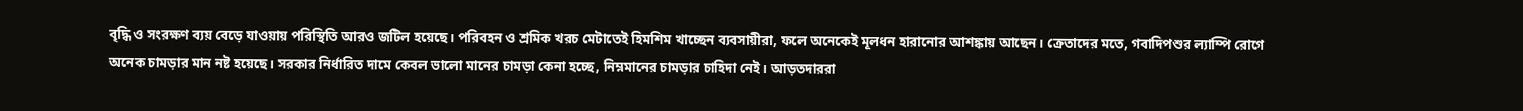বৃদ্ধি ও সংরক্ষণ ব্যয় বেড়ে যাওয়ায় পরিস্থিতি আরও জটিল হয়েছে। পরিবহন ও শ্রমিক খরচ মেটাতেই হিমশিম খাচ্ছেন ব্যবসায়ীরা, ফলে অনেকেই মূলধন হারানোর আশঙ্কায় আছেন। ক্রেতাদের মতে, গবাদিপশুর ল্যাম্পি রোগে অনেক চামড়ার মান নষ্ট হয়েছে। সরকার নির্ধারিত দামে কেবল ভালো মানের চামড়া কেনা হচ্ছে, নিম্নমানের চামড়ার চাহিদা নেই। আড়তদাররা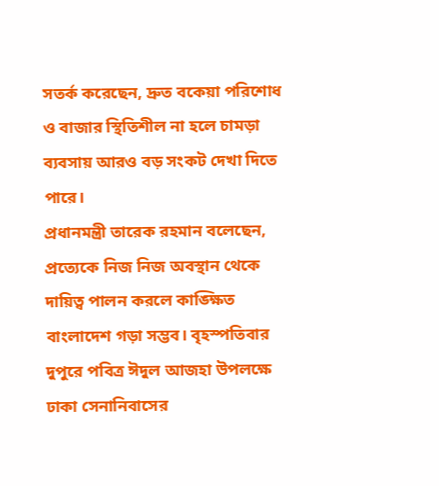সতর্ক করেছেন, দ্রুত বকেয়া পরিশোধ ও বাজার স্থিতিশীল না হলে চামড়া ব্যবসায় আরও বড় সংকট দেখা দিতে পারে।
প্রধানমন্ত্রী তারেক রহমান বলেছেন, প্রত্যেকে নিজ নিজ অবস্থান থেকে দায়িত্ব পালন করলে কাঙ্ক্ষিত বাংলাদেশ গড়া সম্ভব। বৃহস্পতিবার দুপুরে পবিত্র ঈদুল আজহা উপলক্ষে ঢাকা সেনানিবাসের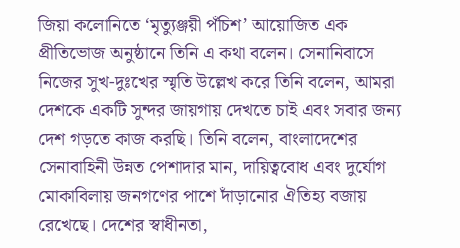জিয়া কলোনিতে ‘মৃত্যুঞ্জয়ী পঁচিশ’ আয়োজিত এক প্রীতিভোজ অনুষ্ঠানে তিনি এ কথা বলেন। সেনানিবাসে নিজের সুখ-দুঃখের স্মৃতি উল্লেখ করে তিনি বলেন, আমরা দেশকে একটি সুন্দর জায়গায় দেখতে চাই এবং সবার জন্য দেশ গড়তে কাজ করছি। তিনি বলেন, বাংলাদেশের সেনাবাহিনী উন্নত পেশাদার মান, দায়িত্ববোধ এবং দুর্যোগ মোকাবিলায় জনগণের পাশে দাঁড়ানোর ঐতিহ্য বজায় রেখেছে। দেশের স্বাধীনতা,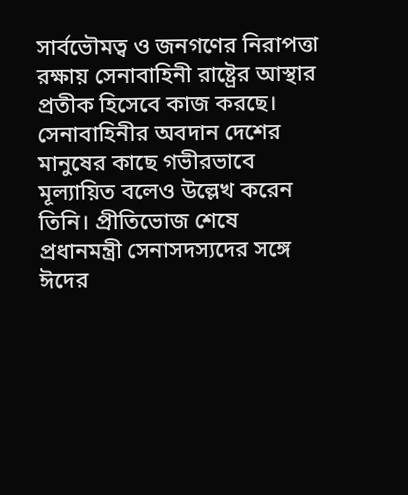সার্বভৌমত্ব ও জনগণের নিরাপত্তা রক্ষায় সেনাবাহিনী রাষ্ট্রের আস্থার প্রতীক হিসেবে কাজ করছে। সেনাবাহিনীর অবদান দেশের মানুষের কাছে গভীরভাবে মূল্যায়িত বলেও উল্লেখ করেন তিনি। প্রীতিভোজ শেষে প্রধানমন্ত্রী সেনাসদস্যদের সঙ্গে ঈদের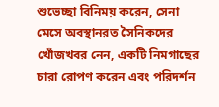শুভেচ্ছা বিনিময় করেন, সেনা মেসে অবস্থানরত সৈনিকদের খোঁজখবর নেন, একটি নিমগাছের চারা রোপণ করেন এবং পরিদর্শন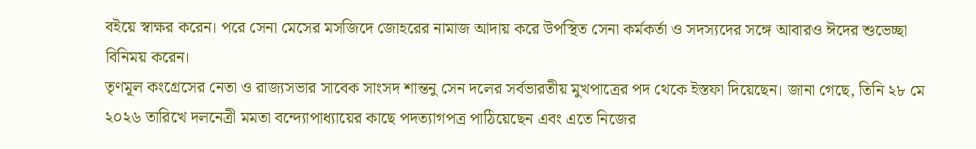বইয়ে স্বাক্ষর করেন। পরে সেনা মেসের মসজিদে জোহরের নামাজ আদায় করে উপস্থিত সেনা কর্মকর্তা ও সদস্যদের সঙ্গে আবারও ঈদের শুভেচ্ছা বিনিময় করেন।
তৃণমূল কংগ্রেসের নেতা ও রাজ্যসভার সাবেক সাংসদ শান্তনু সেন দলের সর্বভারতীয় মুখপাত্রের পদ থেকে ইস্তফা দিয়েছেন। জানা গেছে, তিনি ২৮ মে ২০২৬ তারিখে দলনেত্রী মমতা বন্দ্যোপাধ্যায়ের কাছে পদত্যাগপত্র পাঠিয়েছেন এবং এতে নিজের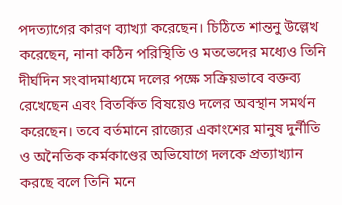পদত্যাগের কারণ ব্যাখ্যা করেছেন। চিঠিতে শান্তনু উল্লেখ করেছেন, নানা কঠিন পরিস্থিতি ও মতভেদের মধ্যেও তিনি দীর্ঘদিন সংবাদমাধ্যমে দলের পক্ষে সক্রিয়ভাবে বক্তব্য রেখেছেন এবং বিতর্কিত বিষয়েও দলের অবস্থান সমর্থন করেছেন। তবে বর্তমানে রাজ্যের একাংশের মানুষ দুর্নীতি ও অনৈতিক কর্মকাণ্ডের অভিযোগে দলকে প্রত্যাখ্যান করছে বলে তিনি মনে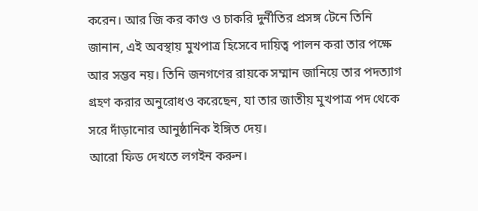করেন। আর জি কর কাণ্ড ও চাকরি দুর্নীতির প্রসঙ্গ টেনে তিনি জানান, এই অবস্থায় মুখপাত্র হিসেবে দায়িত্ব পালন করা তার পক্ষে আর সম্ভব নয়। তিনি জনগণের রায়কে সম্মান জানিয়ে তার পদত্যাগ গ্রহণ করার অনুরোধও করেছেন, যা তার জাতীয় মুখপাত্র পদ থেকে সরে দাঁড়ানোর আনুষ্ঠানিক ইঙ্গিত দেয়।
আরো ফিড দেখতে লগইন করুন।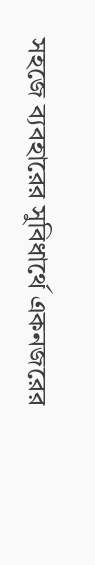সহজে ব্যবহারের সুবিধার্থে একনজরের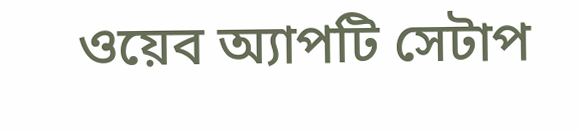ওয়েব অ্যাপটি সেটাপ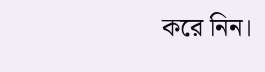করে নিন।